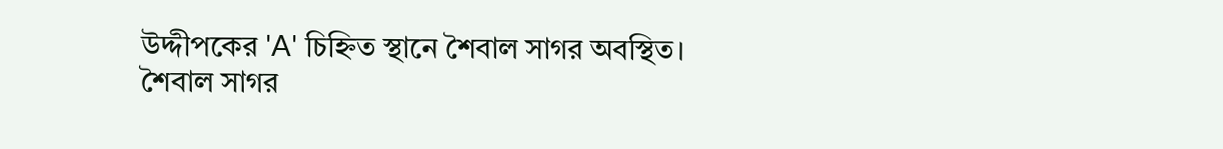উদ্দীপকের 'A' চিহ্নিত স্থানে শৈবাল সাগর অবস্থিত।
শৈবাল সাগর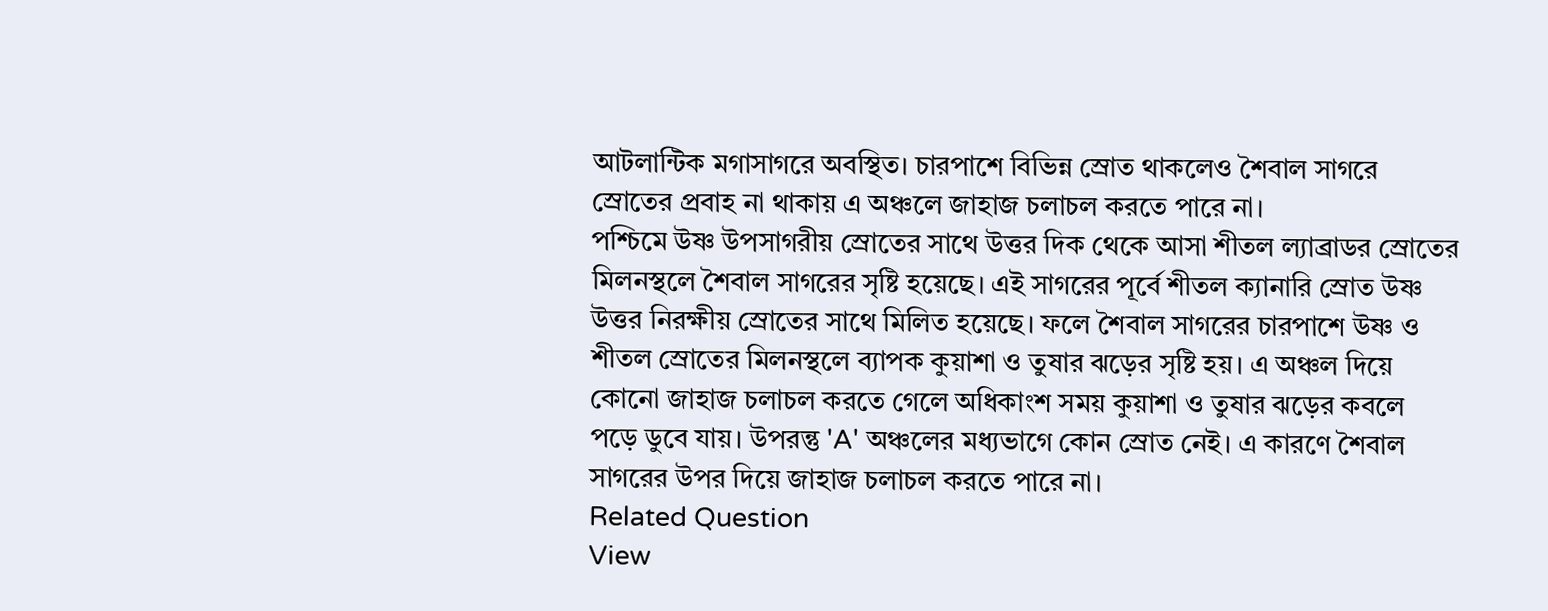আটলান্টিক মগাসাগরে অবস্থিত। চারপাশে বিভিন্ন স্রোত থাকলেও শৈবাল সাগরে স্রোতের প্রবাহ না থাকায় এ অঞ্চলে জাহাজ চলাচল করতে পারে না।
পশ্চিমে উষ্ণ উপসাগরীয় স্রোতের সাথে উত্তর দিক থেকে আসা শীতল ল্যাব্রাডর স্রোতের মিলনস্থলে শৈবাল সাগরের সৃষ্টি হয়েছে। এই সাগরের পূর্বে শীতল ক্যানারি স্রোত উষ্ণ উত্তর নিরক্ষীয় স্রোতের সাথে মিলিত হয়েছে। ফলে শৈবাল সাগরের চারপাশে উষ্ণ ও শীতল স্রোতের মিলনস্থলে ব্যাপক কুয়াশা ও তুষার ঝড়ের সৃষ্টি হয়। এ অঞ্চল দিয়ে
কোনো জাহাজ চলাচল করতে গেলে অধিকাংশ সময় কুয়াশা ও তুষার ঝড়ের কবলে পড়ে ডুবে যায়। উপরন্তু 'A' অঞ্চলের মধ্যভাগে কোন স্রোত নেই। এ কারণে শৈবাল সাগরের উপর দিয়ে জাহাজ চলাচল করতে পারে না।
Related Question
View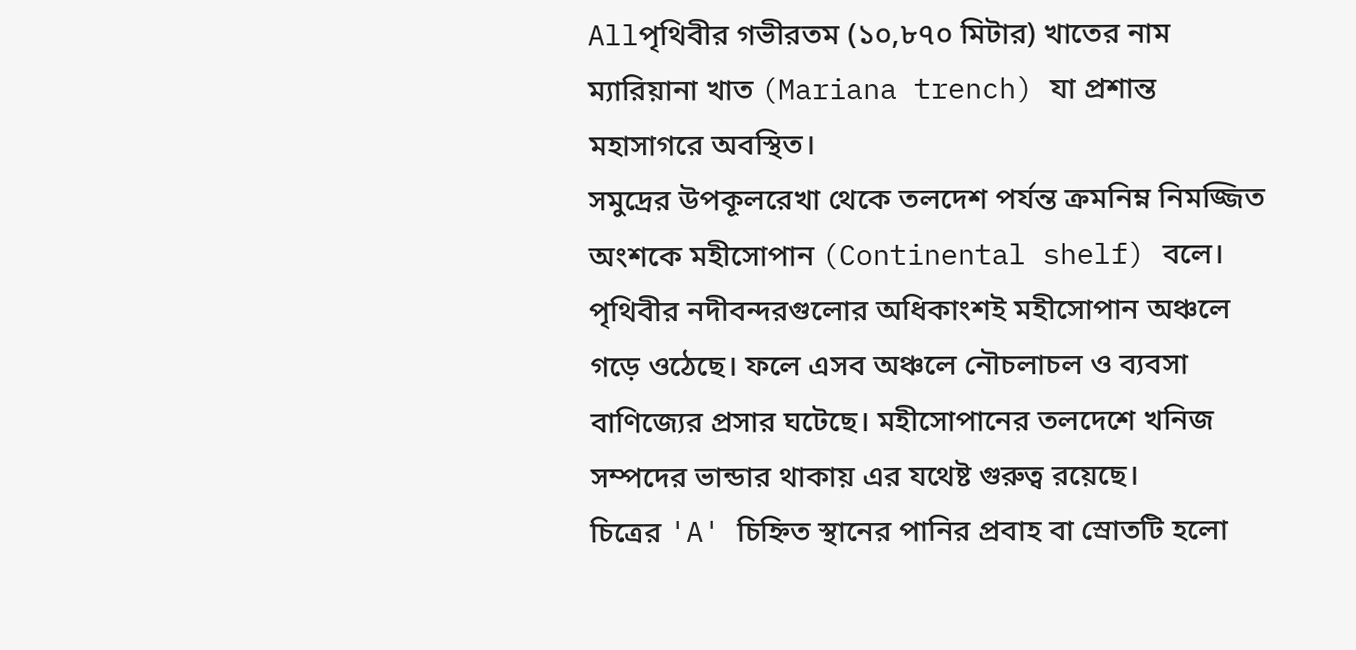Allপৃথিবীর গভীরতম (১০,৮৭০ মিটার) খাতের নাম ম্যারিয়ানা খাত (Mariana trench) যা প্রশান্ত মহাসাগরে অবস্থিত।
সমুদ্রের উপকূলরেখা থেকে তলদেশ পর্যন্ত ক্রমনিম্ন নিমজ্জিত অংশকে মহীসোপান (Continental shelf) বলে।
পৃথিবীর নদীবন্দরগুলোর অধিকাংশই মহীসোপান অঞ্চলে গড়ে ওঠেছে। ফলে এসব অঞ্চলে নৌচলাচল ও ব্যবসা বাণিজ্যের প্রসার ঘটেছে। মহীসোপানের তলদেশে খনিজ সম্পদের ভান্ডার থাকায় এর যথেষ্ট গুরুত্ব রয়েছে।
চিত্রের 'A' চিহ্নিত স্থানের পানির প্রবাহ বা স্রোতটি হলো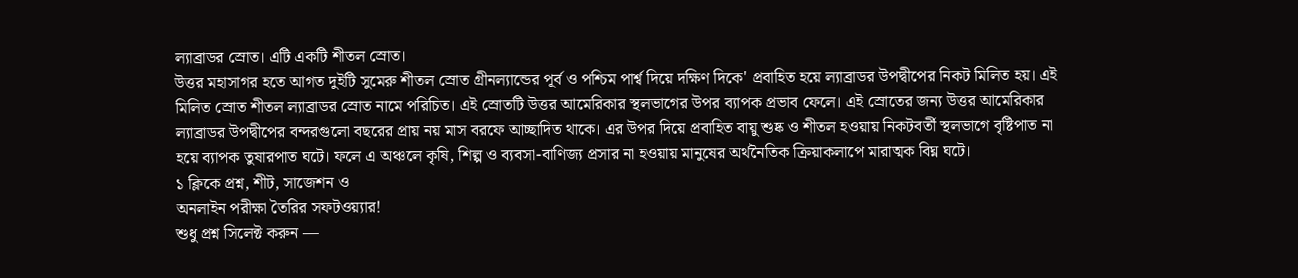ল্যাব্রাডর স্রোত। এটি একটি শীতল স্রোত।
উত্তর মহাসাগর হতে আগত দুইটি সুমেরু শীতল স্রোত গ্রীনল্যান্ডের পূর্ব ও পশ্চিম পার্শ্ব দিয়ে দক্ষিণ দিকে' প্রবাহিত হয়ে ল্যাব্রাডর উপদ্বীপের নিকট মিলিত হয়। এই মিলিত স্রোত শীতল ল্যাব্রাডর স্রোত নামে পরিচিত। এই স্রোতটি উত্তর আমেরিকার স্থলভাগের উপর ব্যাপক প্রভাব ফেলে। এই স্রোতের জন্য উত্তর আমেরিকার ল্যাব্রাডর উপদ্বীপের বন্দরগুলো বছরের প্রায় নয় মাস বরফে আচ্ছাদিত থাকে। এর উপর দিয়ে প্রবাহিত বায়ু শুষ্ক ও শীতল হওয়ায় নিকটবর্তী স্থলভাগে বৃষ্টিপাত না হয়ে ব্যাপক তুষারপাত ঘটে। ফলে এ অঞ্চলে কৃষি, শিল্প ও ব্যবসা-বাণিজ্য প্রসার না হওয়ায় মানুষের অর্থনৈতিক ক্রিয়াকলাপে মারাত্মক বিঘ্ন ঘটে।
১ ক্লিকে প্রশ্ন, শীট, সাজেশন ও
অনলাইন পরীক্ষা তৈরির সফটওয়্যার!
শুধু প্রশ্ন সিলেক্ট করুন —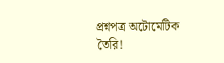প্রশ্নপত্র অটোমেটিক তৈরি!